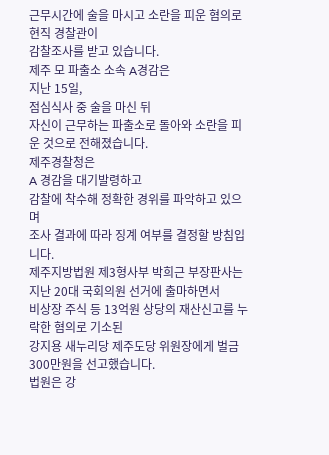근무시간에 술을 마시고 소란을 피운 혐의로
현직 경찰관이
감찰조사를 받고 있습니다.
제주 모 파출소 소속 A경감은
지난 15일,
점심식사 중 술을 마신 뒤
자신이 근무하는 파출소로 돌아와 소란을 피운 것으로 전해졌습니다.
제주경찰청은
A 경감을 대기발령하고
감찰에 착수해 정확한 경위를 파악하고 있으며
조사 결과에 따라 징계 여부를 결정할 방침입니다.
제주지방법원 제3형사부 박희근 부장판사는
지난 20대 국회의원 선거에 출마하면서
비상장 주식 등 13억원 상당의 재산신고를 누락한 혐의로 기소된
강지용 새누리당 제주도당 위원장에게 벌금 300만원을 선고했습니다.
법원은 강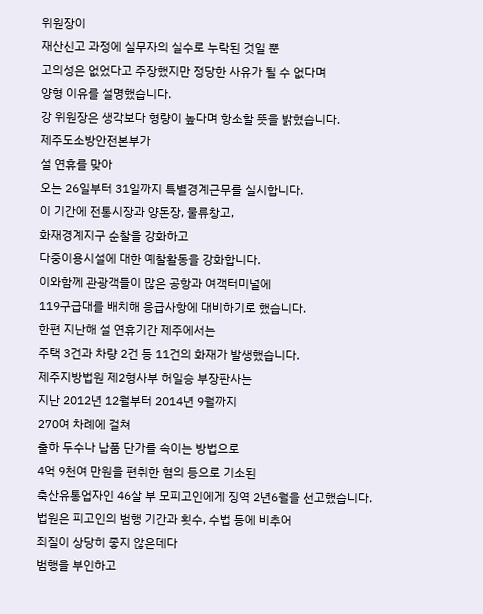위원장이
재산신고 과정에 실무자의 실수로 누락된 것일 뿐
고의성은 없었다고 주장했지만 정당한 사유가 될 수 없다며
양형 이유를 설명했습니다.
강 위원장은 생각보다 형량이 높다며 항소할 뜻을 밝혔습니다.
제주도소방안전본부가
설 연휴를 맞아
오는 26일부터 31일까지 특별경계근무를 실시합니다.
이 기간에 전통시장과 양돈장, 물류창고,
화재경계지구 순찰을 강화하고
다중이용시설에 대한 예찰활동을 강화합니다.
이와함께 관광객들이 많은 공항과 여객터미널에
119구급대를 배치해 응급사항에 대비하기로 했습니다.
한편 지난해 설 연휴기간 제주에서는
주택 3건과 차량 2건 등 11건의 화재가 발생했습니다.
제주지방법원 제2형사부 허일승 부장판사는
지난 2012년 12월부터 2014년 9월까지
270여 차례에 걸쳐
출하 두수나 납품 단가를 속이는 방법으로
4억 9천여 만원을 편취한 혐의 등으로 기소된
축산유통업자인 46살 부 모피고인에게 징역 2년6월을 선고했습니다.
법원은 피고인의 범행 기간과 횟수, 수법 등에 비추어
죄질이 상당히 좋지 않은데다
범행을 부인하고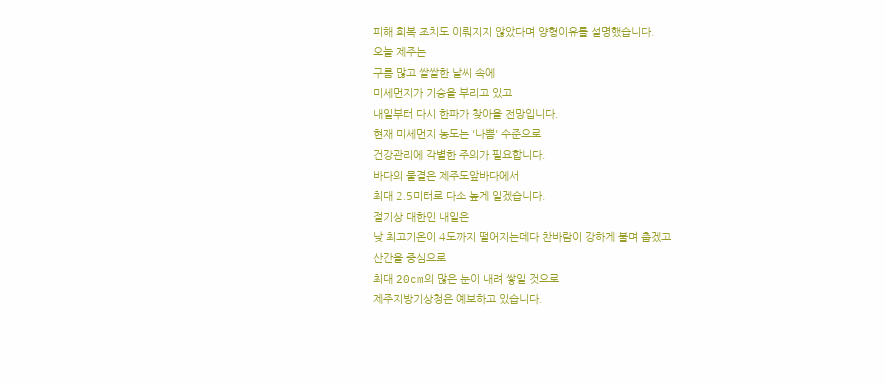피해 회복 조치도 이뤄지지 않았다며 양형이유를 설명했습니다.
오늘 제주는
구름 많고 쌀쌀한 날씨 속에
미세먼지가 기승을 부리고 있고
내일부터 다시 한파가 찾아올 전망입니다.
현재 미세먼지 농도는 '나쁨' 수준으로
건강관리에 각별한 주의가 필요합니다.
바다의 물결은 제주도앞바다에서
최대 2.5미터로 다소 높게 일겠습니다.
절기상 대한인 내일은
낮 최고기온이 4도까지 떨어지는데다 찬바람이 강하게 불며 춥겠고
산간을 중심으로
최대 20cm의 많은 눈이 내려 쌓일 것으로
제주지방기상청은 예보하고 있습니다.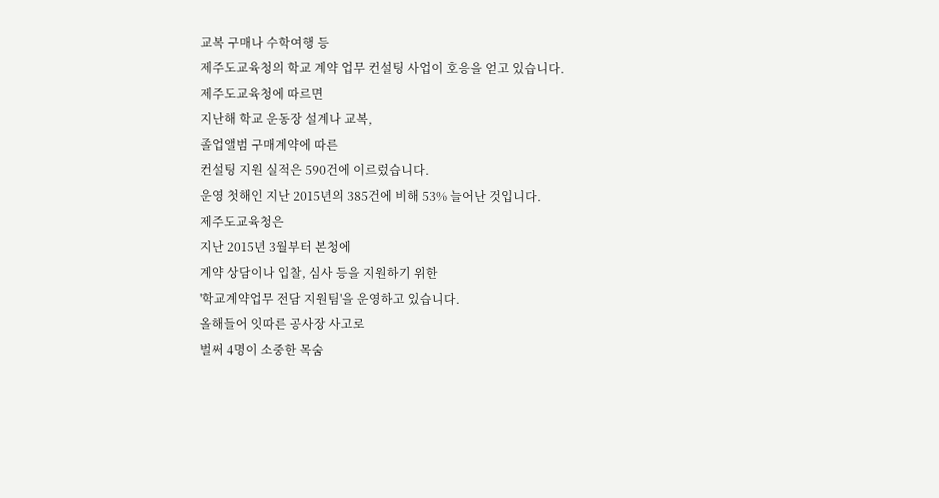교복 구매나 수학여행 등
제주도교육청의 학교 계약 업무 컨설팅 사업이 호응을 얻고 있습니다.
제주도교육청에 따르면
지난해 학교 운동장 설계나 교복,
졸업앨범 구매계약에 따른
컨설팅 지원 실적은 590건에 이르렀습니다.
운영 첫해인 지난 2015년의 385건에 비해 53% 늘어난 것입니다.
제주도교육청은
지난 2015년 3월부터 본청에
계약 상담이나 입찰, 심사 등을 지원하기 위한
'학교계약업무 전담 지원팀'을 운영하고 있습니다.
올해들어 잇따른 공사장 사고로
벌써 4명이 소중한 목숨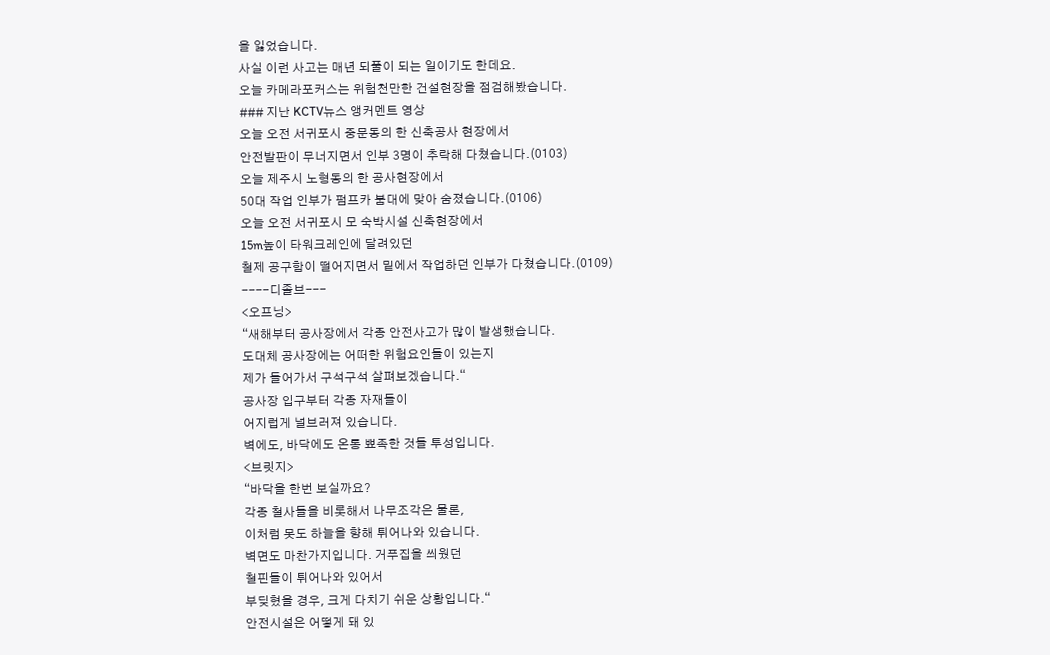을 잃었습니다.
사실 이런 사고는 매년 되풀이 되는 일이기도 한데요.
오늘 카메라포커스는 위험천만한 건설현장을 점검해봤습니다.
### 지난 KCTV뉴스 앵커멘트 영상
오늘 오전 서귀포시 중문동의 한 신축공사 현장에서
안전발판이 무너지면서 인부 3명이 추락해 다쳤습니다.(0103)
오늘 제주시 노형동의 한 공사현장에서
50대 작업 인부가 펌프카 붐대에 맞아 숨졌습니다.(0106)
오늘 오전 서귀포시 모 숙박시설 신축현장에서
15m높이 타워크레인에 달려있던
철제 공구함이 떨어지면서 밑에서 작업하던 인부가 다쳤습니다.(0109)
----디졸브---
<오프닝>
“새해부터 공사장에서 각종 안전사고가 많이 발생했습니다.
도대체 공사장에는 어떠한 위험요인들이 있는지
제가 들어가서 구석구석 살펴보겠습니다.“
공사장 입구부터 각종 자재들이
어지럽게 널브러져 있습니다.
벽에도, 바닥에도 온통 뾰족한 것들 투성입니다.
<브릿지>
“바닥을 한번 보실까요?
각종 철사들을 비롯해서 나무조각은 물론,
이처럼 못도 하늘을 향해 튀어나와 있습니다.
벽면도 마찬가지입니다. 거푸집을 씌웠던
철핀들이 튀어나와 있어서
부딪혔을 경우, 크게 다치기 쉬운 상황입니다.“
안전시설은 어떻게 돼 있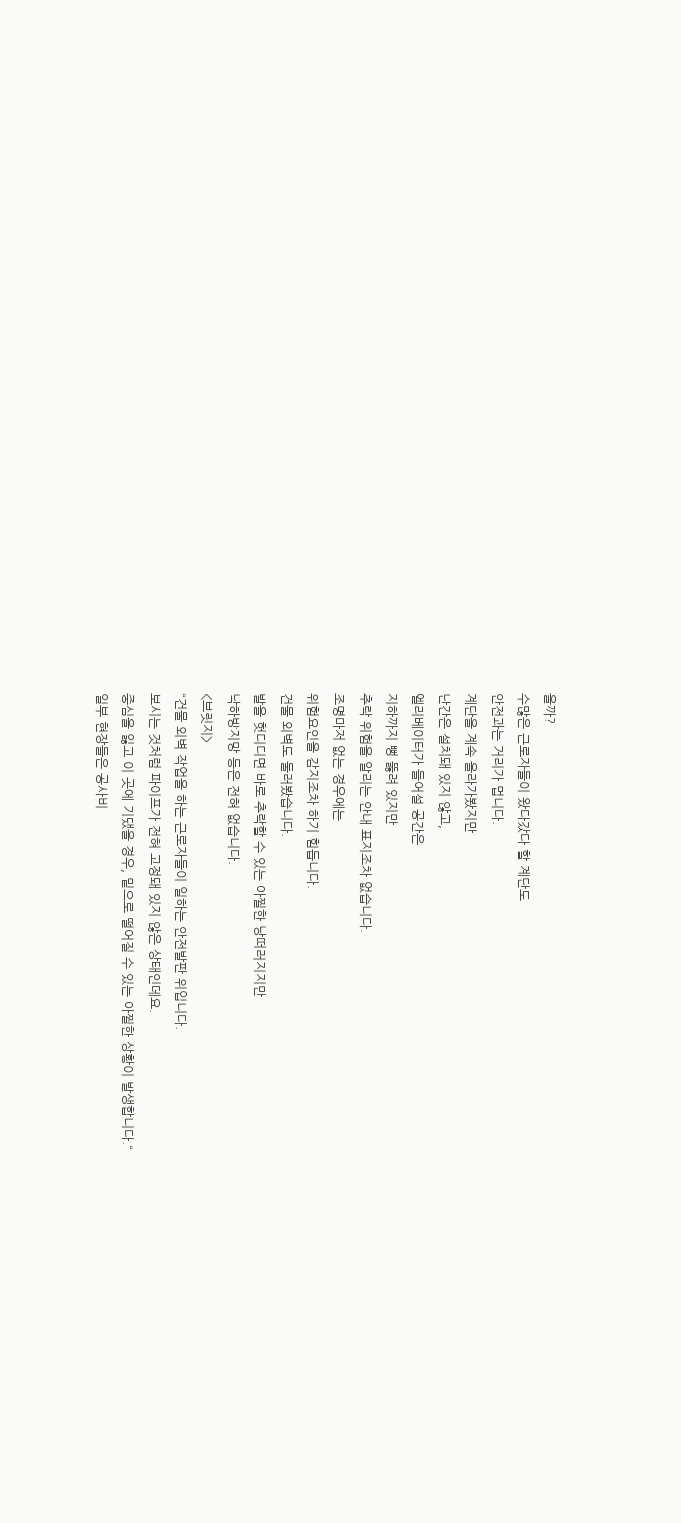을까?
수많은 근로자들이 왔다갔다 할 계단도
안전과는 거리가 멉니다.
계단을 계속 올라가봤지만
난간은 설치돼 있지 않고,
엘리베이터가 들어설 공간은
지하까지 뻥 뚫려 있지만
추락 위험을 알리는 안내 표지조차 없습니다.
조명마저 없는 경우에는
위험요인을 감지조차 하기 힘듭니다.
건물 외벽도 둘러봤습니다.
발을 헛디디면 바로 추락할 수 있는 아찔한 낭떠러지지만
낙하방지망 등은 전혀 없습니다.
<브릿지>
“건물 외벽 작업을 하는 근로자들이 일하는 안전발판 위입니다.
보시는 것처럼 파이프가 전혀 고정돼 있지 않은 상태인데요.
중심을 잃고 이 곳에 기댔을 경우, 밑으로 떨어질 수 있는 아찔한 상황이 발생합니다.“
일부 현장들은 공사비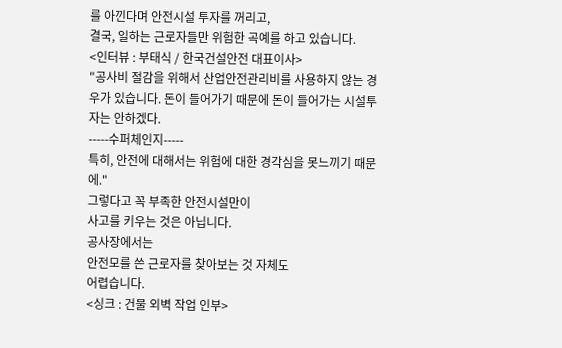를 아낀다며 안전시설 투자를 꺼리고,
결국, 일하는 근로자들만 위험한 곡예를 하고 있습니다.
<인터뷰 : 부태식 / 한국건설안전 대표이사>
"공사비 절감을 위해서 산업안전관리비를 사용하지 않는 경우가 있습니다. 돈이 들어가기 때문에 돈이 들어가는 시설투자는 안하겠다.
-----수퍼체인지-----
특히, 안전에 대해서는 위험에 대한 경각심을 못느끼기 때문에."
그렇다고 꼭 부족한 안전시설만이
사고를 키우는 것은 아닙니다.
공사장에서는
안전모를 쓴 근로자를 찾아보는 것 자체도
어렵습니다.
<싱크 : 건물 외벽 작업 인부>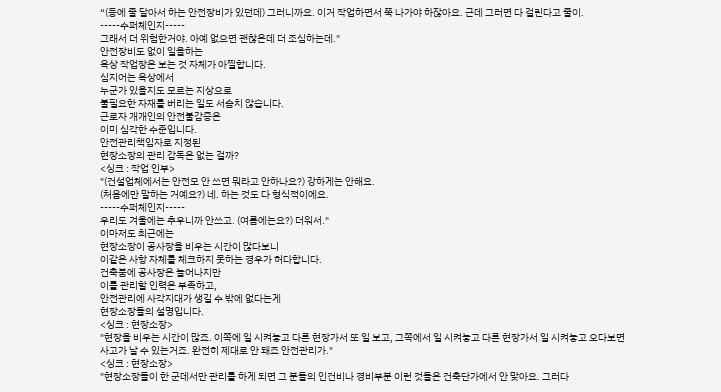“(등에 줄 달아서 하는 안전장비가 있던데) 그러니까요. 이거 작업하면서 쭉 나가야 하잖아요. 근데 그러면 다 걸린다고 줄이.
-----수퍼체인지-----
그래서 더 위험한거야. 아예 없으면 괜찮은데 더 조심하는데."
안전장비도 없이 일을하는
옥상 작업장은 보는 것 자체가 아찔합니다.
심지어는 옥상에서
누군가 있을지도 모르는 지상으로
불필요한 자재를 버리는 일도 서슴치 않습니다.
근로자 개개인의 안전불감증은
이미 심각한 수준입니다.
안전관리책임자로 지정된
현장소장의 관리 감독은 없는 걸까?
<싱크 : 작업 인부>
"(건설업체에서는 안전모 안 쓰면 뭐라고 안하나요?) 강하게는 안해요.
(처음에만 말하는 거예요?) 네. 하는 것도 다 형식적이에요.
-----수퍼체인지-----
우리도 겨울에는 추우니까 안쓰고. (여름에는요?) 더워서."
이마저도 최근에는
현장소장이 공사장을 비우는 시간이 많다보니
이같은 사항 자체를 체크하지 못하는 경우가 허다합니다.
건축붐에 공사장은 늘어나지만
이를 관리할 인력은 부족하고,
안전관리에 사각지대가 생길 수 밖에 없다는게
현장소장들의 설명입니다.
<싱크 : 현장소장>
"현장을 비우는 시간이 많죠. 이쪽에 일 시켜놓고 다른 현장가서 또 일 보고, 그쪽에서 일 시켜놓고 다른 현장가서 일 시켜놓고 오다보면
사고가 날 수 있는거죠. 완전히 제대로 안 돼죠 안전관리가."
<싱크 : 현장소장>
"현장소장들이 한 군데서만 관리를 하게 되면 그 분들의 인건비나 경비부분 이런 것들은 건축단가에서 안 맞아요. 그러다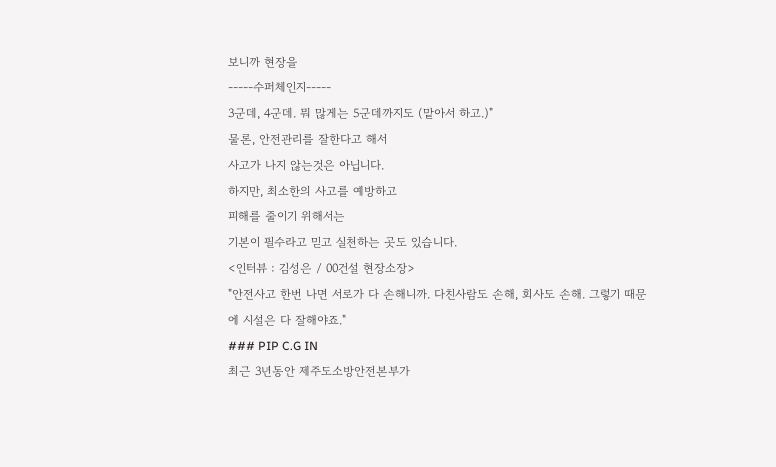보니까 현장을
-----수퍼체인지-----
3군데, 4군데. 뭐 많게는 5군데까지도 (맡아서 하고.)"
물론, 안전관리를 잘한다고 해서
사고가 나지 않는것은 아닙니다.
하지만, 최소한의 사고를 예방하고
피해를 줄이기 위해서는
기본이 필수라고 믿고 실천하는 곳도 있습니다.
<인터뷰 : 김성은 / 00건설 현장소장>
"안전사고 한번 나면 서로가 다 손해니까. 다친사람도 손해, 회사도 손해. 그렇기 때문에 시설은 다 잘해야죠."
### PIP C.G IN
최근 3년동안 제주도소방안전본부가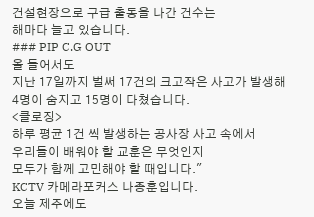건설현장으로 구급 출동을 나간 건수는
해마다 늘고 있습니다.
### PIP C.G OUT
올 들어서도
지난 17일까지 벌써 17건의 크고작은 사고가 발생해
4명이 숨지고 15명이 다쳤습니다.
<클로징>
하루 평균 1건 씩 발생하는 공사장 사고 속에서
우리들이 배워야 할 교훈은 무엇인지
모두가 함께 고민해야 할 때입니다."
KCTV 카메라포커스 나종훈입니다.
오늘 제주에도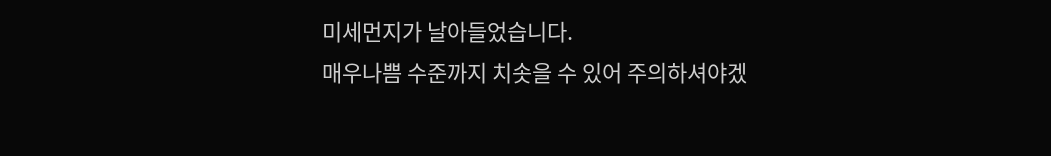미세먼지가 날아들었습니다.
매우나쁨 수준까지 치솟을 수 있어 주의하셔야겠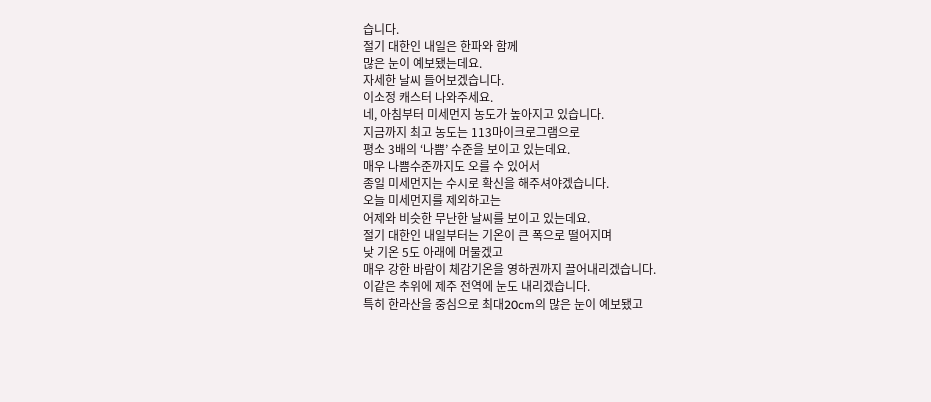습니다.
절기 대한인 내일은 한파와 함께
많은 눈이 예보됐는데요.
자세한 날씨 들어보겠습니다.
이소정 캐스터 나와주세요.
네, 아침부터 미세먼지 농도가 높아지고 있습니다.
지금까지 최고 농도는 113마이크로그램으로
평소 3배의 ‘나쁨’ 수준을 보이고 있는데요.
매우 나쁨수준까지도 오를 수 있어서
종일 미세먼지는 수시로 확신을 해주셔야겠습니다.
오늘 미세먼지를 제외하고는
어제와 비슷한 무난한 날씨를 보이고 있는데요.
절기 대한인 내일부터는 기온이 큰 폭으로 떨어지며
낮 기온 5도 아래에 머물겠고
매우 강한 바람이 체감기온을 영하권까지 끌어내리겠습니다.
이같은 추위에 제주 전역에 눈도 내리겠습니다.
특히 한라산을 중심으로 최대20cm의 많은 눈이 예보됐고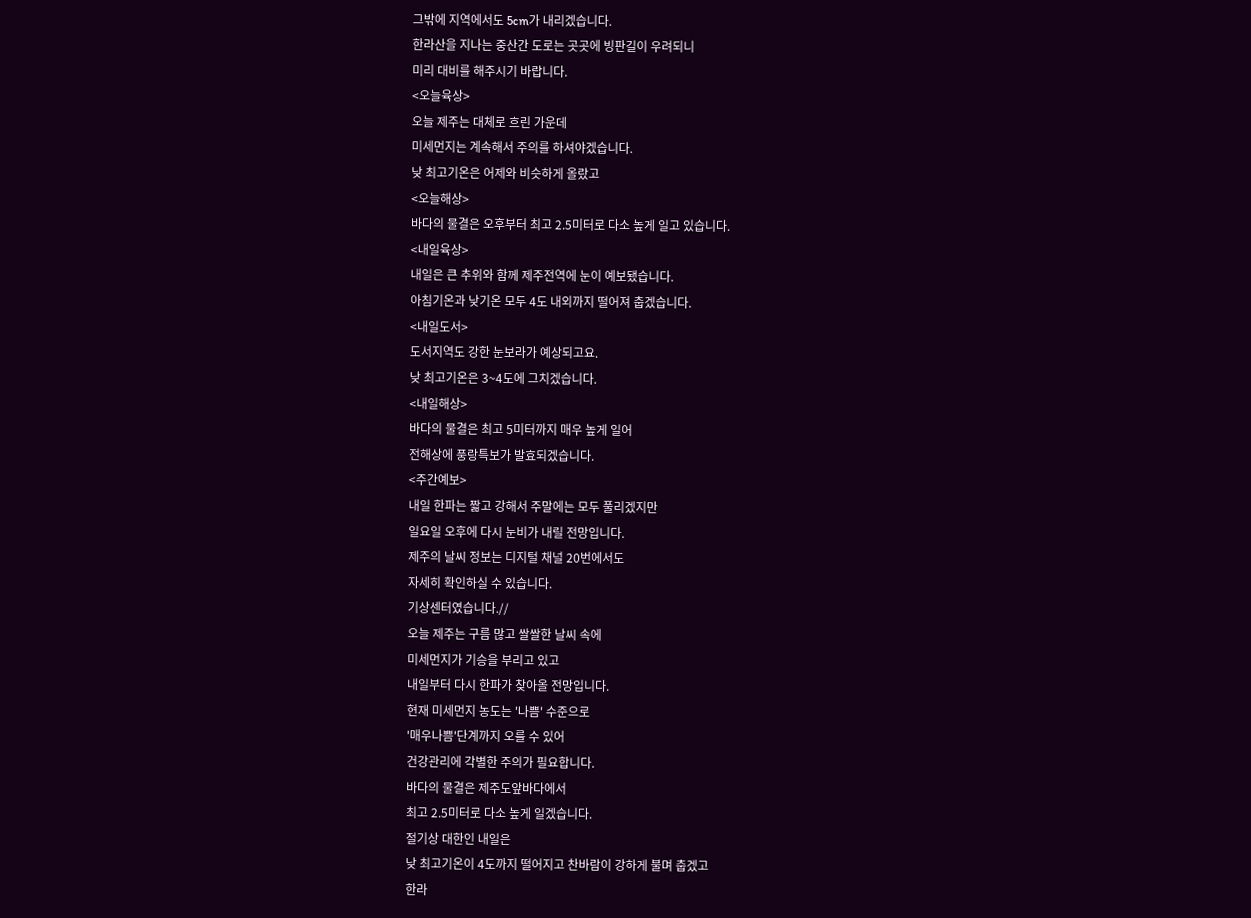그밖에 지역에서도 5cm가 내리겠습니다.
한라산을 지나는 중산간 도로는 곳곳에 빙판길이 우려되니
미리 대비를 해주시기 바랍니다.
<오늘육상>
오늘 제주는 대체로 흐린 가운데
미세먼지는 계속해서 주의를 하셔야겠습니다.
낮 최고기온은 어제와 비슷하게 올랐고
<오늘해상>
바다의 물결은 오후부터 최고 2.5미터로 다소 높게 일고 있습니다.
<내일육상>
내일은 큰 추위와 함께 제주전역에 눈이 예보됐습니다.
아침기온과 낮기온 모두 4도 내외까지 떨어져 춥겠습니다.
<내일도서>
도서지역도 강한 눈보라가 예상되고요.
낮 최고기온은 3~4도에 그치겠습니다.
<내일해상>
바다의 물결은 최고 5미터까지 매우 높게 일어
전해상에 풍랑특보가 발효되겠습니다.
<주간예보>
내일 한파는 짧고 강해서 주말에는 모두 풀리겠지만
일요일 오후에 다시 눈비가 내릴 전망입니다.
제주의 날씨 정보는 디지털 채널 20번에서도
자세히 확인하실 수 있습니다.
기상센터였습니다.//
오늘 제주는 구름 많고 쌀쌀한 날씨 속에
미세먼지가 기승을 부리고 있고
내일부터 다시 한파가 찾아올 전망입니다.
현재 미세먼지 농도는 '나쁨' 수준으로
'매우나쁨'단계까지 오를 수 있어
건강관리에 각별한 주의가 필요합니다.
바다의 물결은 제주도앞바다에서
최고 2.5미터로 다소 높게 일겠습니다.
절기상 대한인 내일은
낮 최고기온이 4도까지 떨어지고 찬바람이 강하게 불며 춥겠고
한라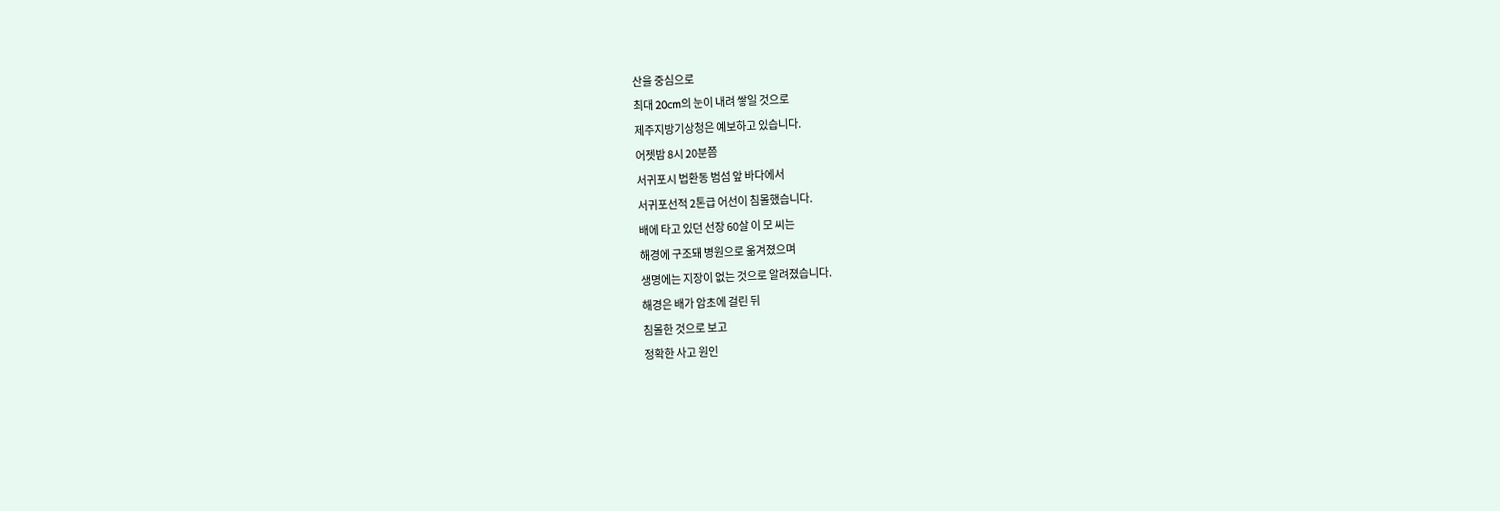산을 중심으로
최대 20cm의 눈이 내려 쌓일 것으로
제주지방기상청은 예보하고 있습니다.
어젯밤 8시 20분쯤
서귀포시 법환동 범섬 앞 바다에서
서귀포선적 2톤급 어선이 침몰했습니다.
배에 타고 있던 선장 60살 이 모 씨는
해경에 구조돼 병원으로 옮겨졌으며
생명에는 지장이 없는 것으로 알려졌습니다.
해경은 배가 암초에 걸린 뒤
침몰한 것으로 보고
정확한 사고 원인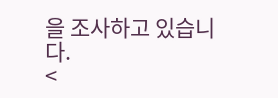을 조사하고 있습니다.
<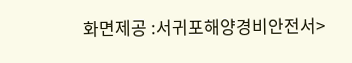화면제공 :서귀포해양경비안전서>